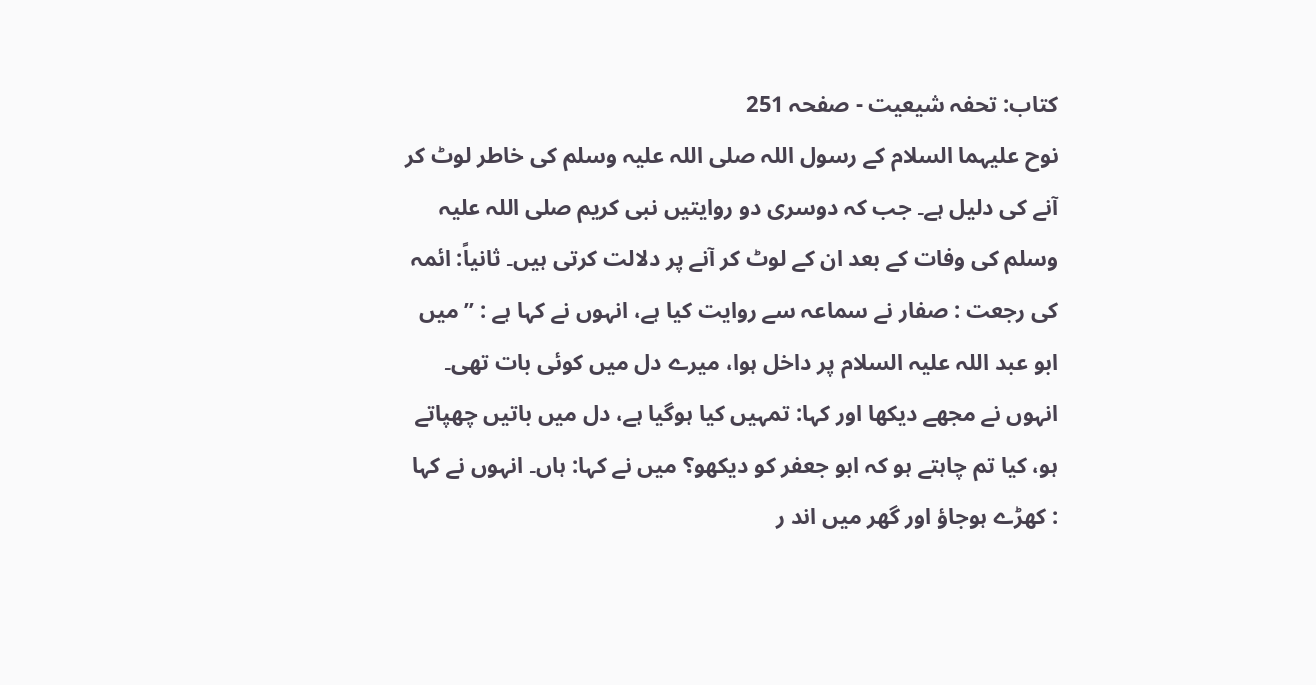کتاب: تحفہ شیعیت - صفحہ 251
نوح علیہما السلام کے رسول اللہ صلی اللہ علیہ وسلم کی خاطر لوٹ کر آنے کی دلیل ہے۔ جب کہ دوسری دو روایتیں نبی کریم صلی اللہ علیہ وسلم کی وفات کے بعد ان کے لوٹ کر آنے پر دلالت کرتی ہیں۔ ثانیاً: ائمہ کی رجعت : صفار نے سماعہ سے روایت کیا ہے، انہوں نے کہا ہے : ’’ میں ابو عبد اللہ علیہ السلام پر داخل ہوا، میرے دل میں کوئی بات تھی۔ انہوں نے مجھے دیکھا اور کہا: تمہیں کیا ہوگیا ہے، دل میں باتیں چھپاتے ہو، کیا تم چاہتے ہو کہ ابو جعفر کو دیکھو؟ میں نے کہا: ہاں۔ انہوں نے کہا : کھڑے ہوجاؤ اور گھر میں اند ر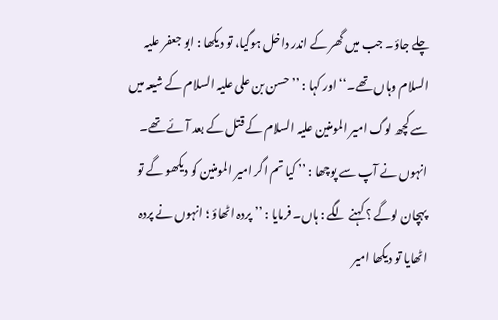چلے جاؤ۔ جب میں گھر کے اندر داخل ہوگیا، تو دیکھا : ابو جعفر علیہ السلام وہاں تھے۔‘‘ اور کہا : ’’ حسن بن علی علیہ السلام کے شیعہ میں سے کچھ لوگ امیر المومنین علیہ السلام کے قتل کے بعد آئے تھے۔ انہوں نے آپ سے پوچھا : ’’ کیا تم اگر امیر المومنین کو دیکھو گے تو پہچان لوگے ؟ کہنے لگے : ہاں۔ فرمایا : ’’ پردہ اٹھاؤ ؛ انہوں نے پردہ اٹھایا تو دیکھا امیر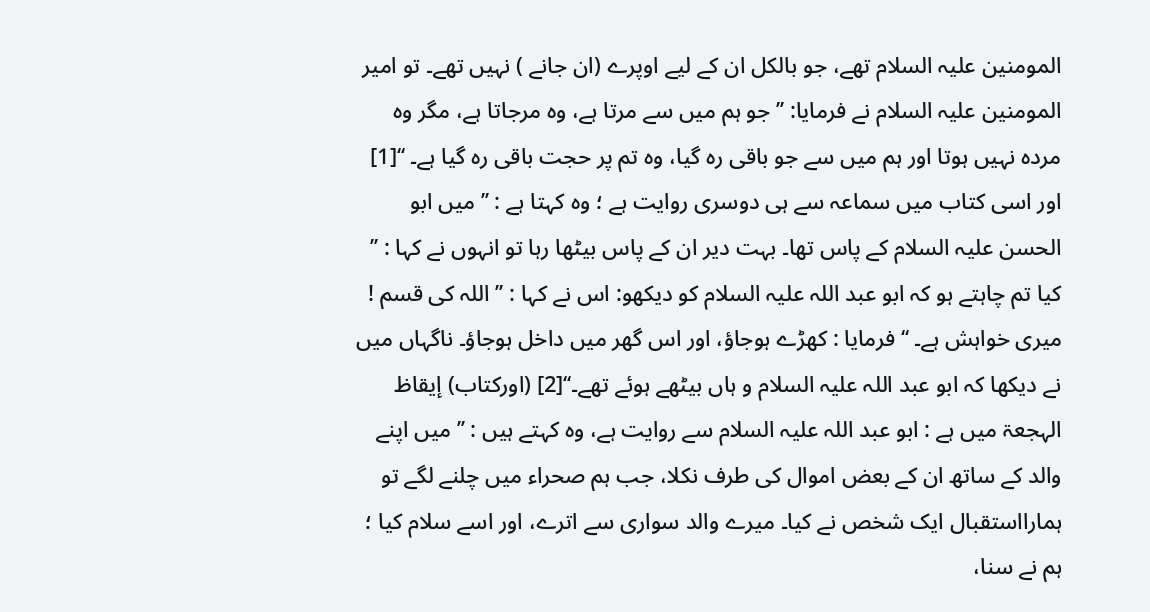المومنین علیہ السلام تھے، جو بالکل ان کے لیے اوپرے (ان جانے ) نہیں تھے۔ تو امیر المومنین علیہ السلام نے فرمایا: ’’ جو ہم میں سے مرتا ہے، وہ مرجاتا ہے، مگر وہ مردہ نہیں ہوتا اور ہم میں سے جو باقی رہ گیا، وہ تم پر حجت باقی رہ گیا ہے۔ ‘‘[1] اور اسی کتاب میں سماعہ سے ہی دوسری روایت ہے ؛ وہ کہتا ہے : ’’ میں ابو الحسن علیہ السلام کے پاس تھا۔ بہت دیر ان کے پاس بیٹھا رہا تو انہوں نے کہا : ’’ کیا تم چاہتے ہو کہ ابو عبد اللہ علیہ السلام کو دیکھو: اس نے کہا : ’’ اللہ کی قسم ! میری خواہش ہے۔ ‘‘ فرمایا : کھڑے ہوجاؤ، اور اس گھر میں داخل ہوجاؤ۔ ناگہاں میں نے دیکھا کہ ابو عبد اللہ علیہ السلام و ہاں بیٹھے ہوئے تھے۔‘‘[2] (اورکتاب) إیقاظ الہجعۃ میں ہے : ابو عبد اللہ علیہ السلام سے روایت ہے، وہ کہتے ہیں : ’’ میں اپنے والد کے ساتھ ان کے بعض اموال کی طرف نکلا، جب ہم صحراء میں چلنے لگے تو ہمارااستقبال ایک شخص نے کیا۔ میرے والد سواری سے اترے، اور اسے سلام کیا ؛ ہم نے سنا،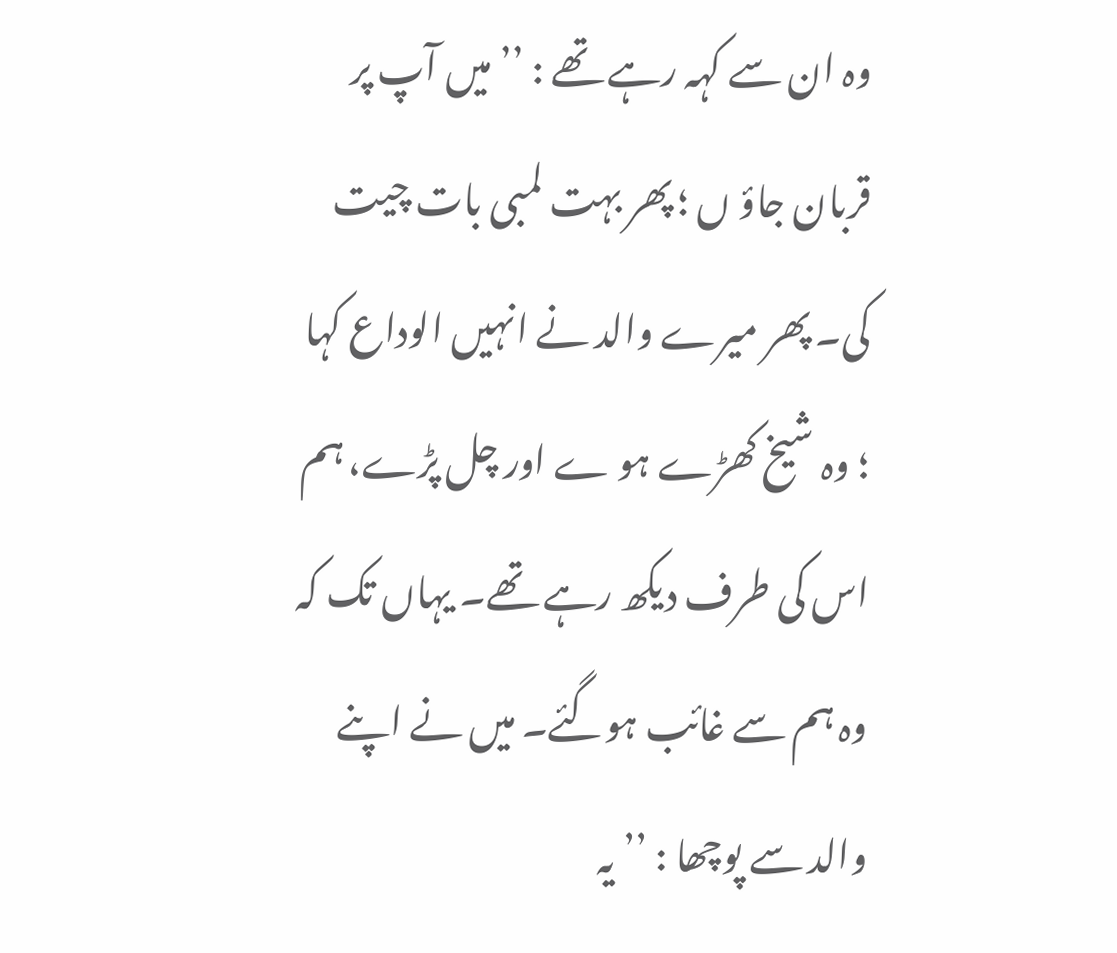وہ ان سے کہہ رہے تھے : ’’ میں آپ پر قربان جاؤ ں ؛ پھر بہت لمبی بات چیت کی۔ پھر میرے والد نے انہیں الوداع کہا ؛ وہ شیخ کھڑے ہو ے اور چل پڑے، ہم اس کی طرف دیکھ رہے تھے۔ یہاں تک کہ وہ ہم سے غائب ہوگئے۔ میں نے اپنے والد سے پوچھا : ’’ یہ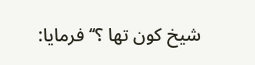شیخ کون تھا ؟‘‘ فرمایا: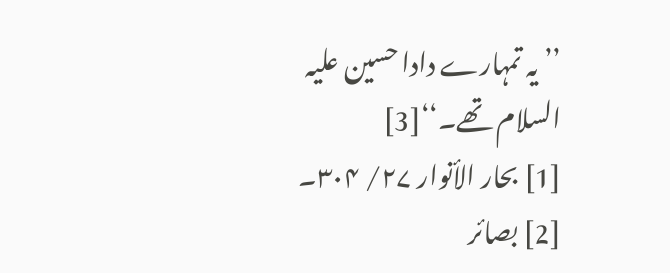’’ یہ تمہارے دادا حسین علیہ السلام تھے۔‘‘[3]
[1] بحار الأنوار ۲۷/ ۳۰۴۔ [2] بصائر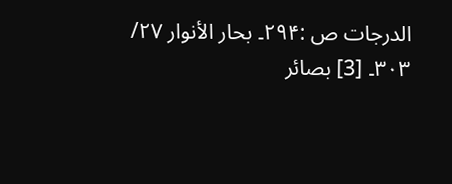الدرجات ص :۲۹۴۔ بحار الأنوار ۲۷/ ۳۰۳۔ [3] بصائر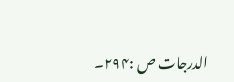الدرجات ص :۲۹۴۔